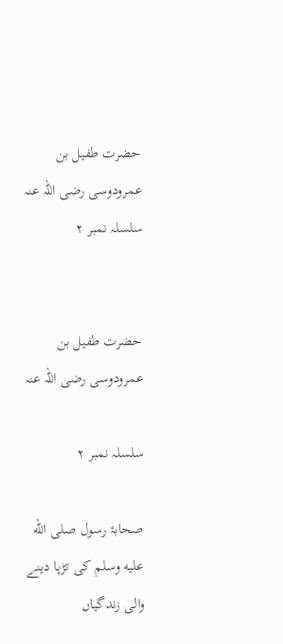حضرت طفیل بن عمرودوسی رضی اللہ عنہ سلسلہ نمبر ۲


حضرت طفیل بن عمرودوسی رضی اللہ عنہ

سلسلہ نمبر ۲

صحابۂ رسول صلى الله عليه وسلم کی تڑپا دینے والی زندگیاں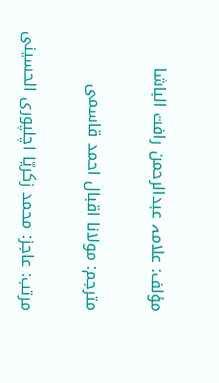مؤلف: علامہ عبدالرحمن رافت الباشا

مترجم: مولانا اقبال احمد قاسمی

مرتب: عاجز: محمد زکریّا اچلپوری الحسینی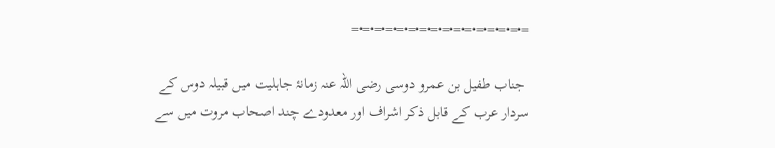=•=•=•=•=•=•=•=•=•=•=•=•=•=•=•=

 جناب طفیل بن عمرو دوسی رضی اللہ عنہ زمانۂ جاہلیت میں قبیلہ دوس کے سردار عرب کے قابل ذکر اشراف اور معدودے چند اصحاب مروت میں سے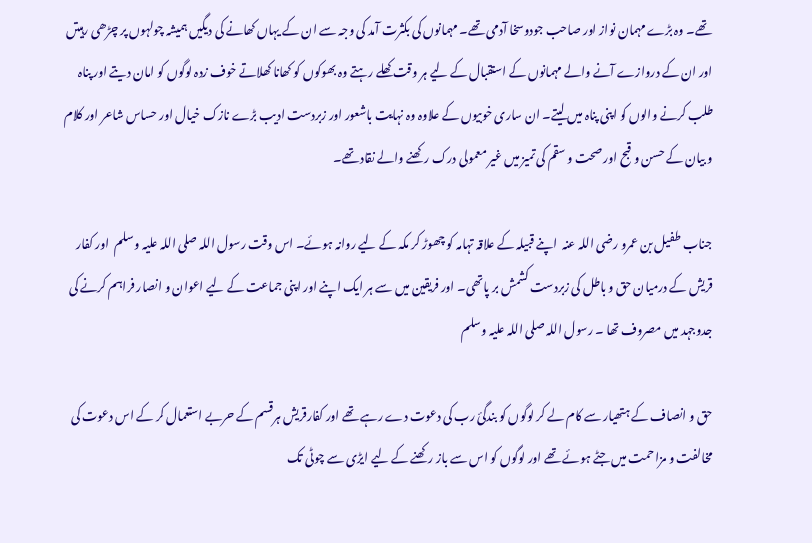تھے۔ وہ بڑے مہمان نواز اور صاحب جودوسخا آدمی تھے۔ مہمانوں کی بکثرت آمد کی وجہ سے ان کے یہاں کھانے کی دیگیں ہمیشہ چولہوں پر چڑھی رہیتں اور ان کے دروازے آنے والے مہمانوں کے استقبال کے لیے ہر وقت کھلے رہتے وہ بھوکوں کو کھانا کھلاتے خوف زدہ لوگوں کو امان دیتے اور پناہ طلب کرنے والوں کو اپنی پناہ میں لیتے۔ ان ساری خوبیوں کے علاوہ وہ نہایت باشعور اور زبردست ادیب بڑے نازک خیال اور حساس شاعر اور کلام و بیان کے حسن و قبح اور صحت و سقم کی تمیز میں غیر معمولی درک رکھنے والے نقاد تھے۔

جناب طفیل بن عمرو رضی اللہ عنہ  اپنے قبیلہ کے علاقہ تہامہ کو چھوڑ کر مکہ کے لیے روانہ ہوئے۔ اس وقت رسول اللہ صلی اللہ علیہ وسلم  اور کفار قریش کے درمیان حق و باطل کی زبردست کشمش بر پاتھی۔ اور فریقین میں سے ہر ایک اپنے اور اپنی جماعت کے لیے اعوان و انصار فراہم کرنے کی جدوجہد میں مصروف تھا ۔ رسول اللہ صلی اللہ علیہ وسلم

حق و انصاف کے ہتھیار سے کام لے کر لوگوں کو بندگیٔ رب کی دعوت دے رہے تھے اور کفارقریش ہرقسم کے حربے استعمال کر کے اس دعوت کی مخالفت و مزاحمت میں جٹے ہوئے تھے اور لوگوں کو اس سے باز رکھنے کے لیے ایڑی سے چوٹی تک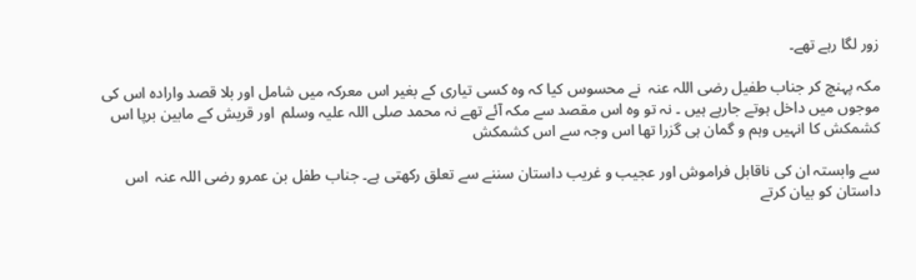زور لگا رہے تھے۔

مکہ پہنچ کر جناب طفیل رضی اللہ عنہ  نے محسوس کیا کہ وہ کسی تیاری کے بغیر اس معرکہ میں شامل اور بلا قصد وارادہ اس کی موجوں میں داخل ہوتے جارہے ہیں ۔ نہ تو وہ اس مقصد سے مکہ آئے تھے نہ محمد صلی اللہ علیہ وسلم  اور قریش کے مابین برپا اس کشمکش کا انہیں وہم و گمان ہی گزرا تھا اس وجہ سے اس کشمکش

سے وابستہ ان کی ناقابل فراموش اور عجیب و غریب داستان سننے سے تعلق رکھتی ہے۔ جناب طفل بن عمرو رضی اللہ عنہ  اس داستان کو بیان کرتے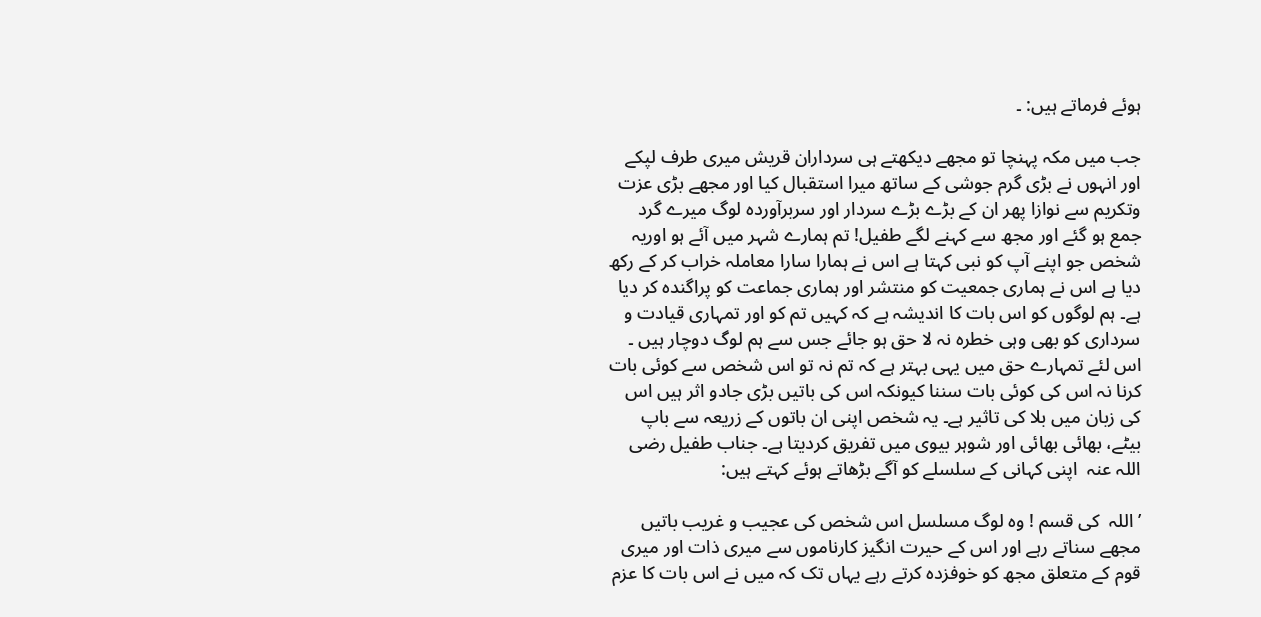ہوئے فرماتے ہیں: ۔

جب میں مکہ پہنچا تو مجھے دیکھتے ہی سرداران قریش میری طرف لپکے اور انہوں نے بڑی گرم جوشی کے ساتھ میرا استقبال کیا اور مجھے بڑی عزت وتکریم سے نوازا پھر ان کے بڑے بڑے سردار اور سربرآوردہ لوگ میرے گرد جمع ہو گئے اور مجھ سے کہنے لگے طفیل! تم ہمارے شہر میں آئے ہو اوریہ شخص جو اپنے آپ کو نبی کہتا ہے اس نے ہمارا سارا معاملہ خراب کر کے رکھ دیا ہے اس نے ہماری جمعیت کو منتشر اور ہماری جماعت کو پراگندہ کر دیا ہے۔ ہم لوگوں کو اس بات کا اندیشہ ہے کہ کہیں تم کو اور تمہاری قیادت و سرداری کو بھی وہی خطرہ نہ لا حق ہو جائے جس سے ہم لوگ دوچار ہیں ۔ اس لئے تمہارے حق میں یہی بہتر ہے کہ تم نہ تو اس شخص سے کوئی بات کرنا نہ اس کی کوئی بات سننا کیونکہ اس کی باتیں بڑی جادو اثر ہیں اس کی زبان میں بلا کی تاثیر ہے۔ یہ شخص اپنی ان باتوں کے زریعہ سے باپ بیٹے، بھائی بھائی اور شوہر بیوی میں تفریق کردیتا ہے۔ جناب طفیل رضی اللہ عنہ  اپنی کہانی کے سلسلے کو آگے بڑھاتے ہوئے کہتے ہیں:

’اللہ  کی قسم ! وہ لوگ مسلسل اس شخص کی عجیب و غریب باتیں مجھے سناتے رہے اور اس کے حیرت انگیز کارناموں سے میری ذات اور میری قوم کے متعلق مجھ کو خوفزدہ کرتے رہے یہاں تک کہ میں نے اس بات کا عزم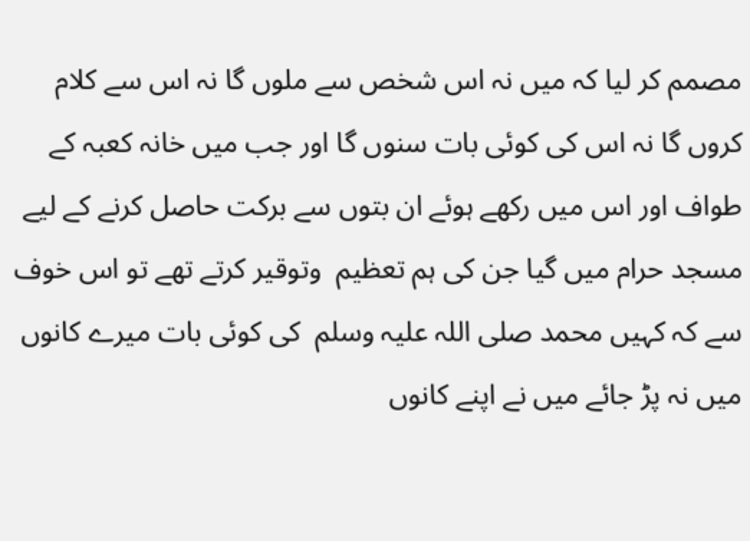مصمم کر لیا کہ میں نہ اس شخص سے ملوں گا نہ اس سے کلام کروں گا نہ اس کی کوئی بات سنوں گا اور جب میں خانہ کعبہ کے طواف اور اس میں رکھے ہوئے ان بتوں سے برکت حاصل کرنے کے لیے مسجد حرام میں گیا جن کی ہم تعظیم  وتوقیر کرتے تھے تو اس خوف سے کہ کہیں محمد صلی اللہ علیہ وسلم  کی کوئی بات میرے کانوں میں نہ پڑ جائے میں نے اپنے کانوں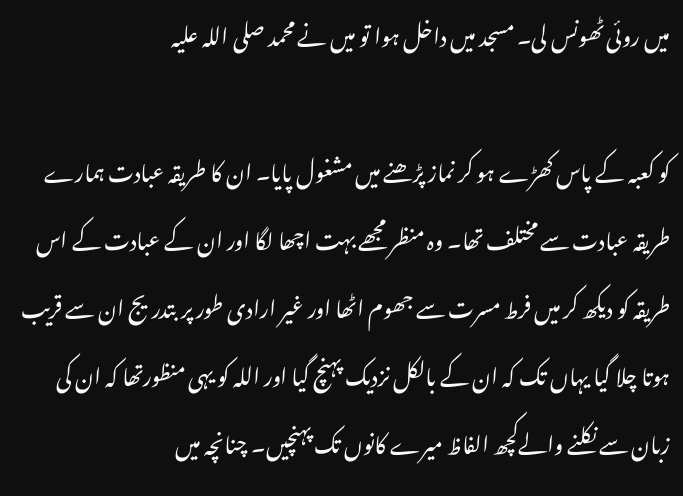میں روئی ٹھونس لی۔ مسجد میں داخل ہوا تو میں نے محمد صلی اللہ علیہ

کو کعبہ کے پاس کھڑے ہو کر نماز پڑھنے میں مشغول پایا۔ ان کا طریقہ عبادت ہمارے طریقہ عبادت سے مختلف تھا۔ وہ منظر مجھے بہت اچھا لگا اور ان کے عبادت کے اس طریقہ کو دیکھ کر میں فرط مسرت سے جھوم اٹھا اور غیر ارادی طور پر بتدریج ان سے قریب ہوتا چلا گیا یہاں تک کہ ان کے بالکل نزدیک پہنچ گیا اور اللہ کو یہی منظورتھا کہ ان کی زبان سے نکلنے والےکچھ الفاظ میرے کانوں تک پہنچیں۔ چنانچہ میں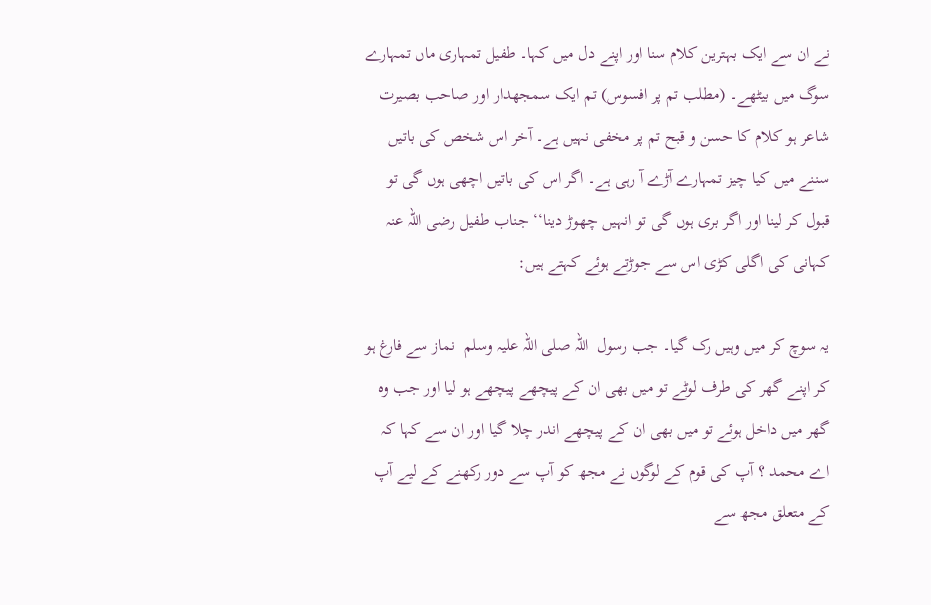نے ان سے ایک بہترین کلام سنا اور اپنے دل میں کہا۔ طفیل تمہاری ماں تمہارے سوگ میں بیٹھے۔ (مطلب تم پر افسوس) تم ایک سمجھدار اور صاحب بصیرت شاعر ہو کلام کا حسن و قبح تم پر مخفی نہیں ہے۔ آخر اس شخص کی باتیں سننے میں کیا چیز تمہارے آڑے آ رہی ہے۔ اگر اس کی باتیں اچھی ہوں گی تو قبول کر لینا اور اگر بری ہوں گی تو انہیں چھوڑ دینا‘‘ جناب طفیل رضی اللہ عنہ  کہانی کی اگلی کڑی اس سے جوڑتے ہوئے کہتے ہیں:

یہ سوچ کر میں وہیں رک گیا۔ جب رسول  اللہ صلی اللہ علیہ وسلم  نماز سے فارغ ہو کر اپنے گھر کی طرف لوٹے تو میں بھی ان کے پیچھے پیچھے ہو لیا اور جب وہ گھر میں داخل ہوئے تو میں بھی ان کے پیچھے اندر چلا گیا اور ان سے کہا کہ اے محمد ؟ آپ کی قوم کے لوگوں نے مجھ کو آپ سے دور رکھنے کے لیے آپ کے متعلق مجھ سے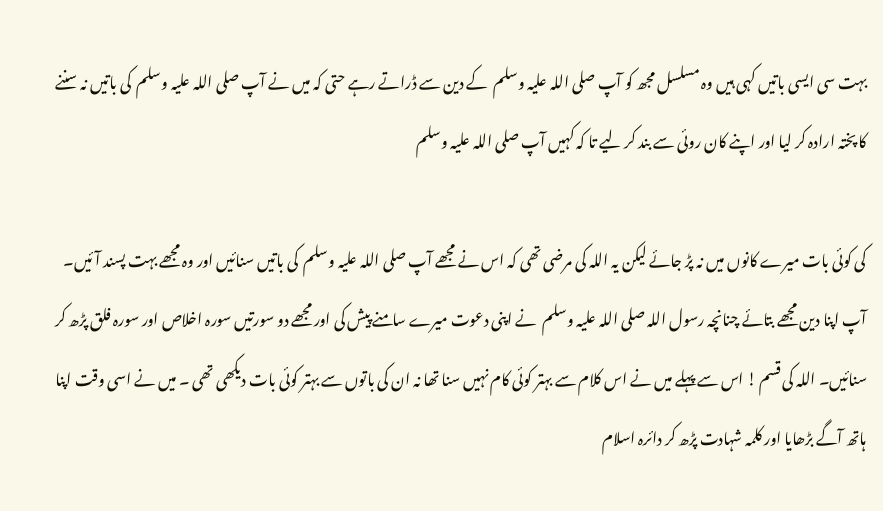بہت سی ایسی باتیں کہی ہیں وہ مسلسل مجھ کو آپ صلی اللہ علیہ وسلم  کے دین سے ڈراتے رہے حتی کہ میں نے آپ صلی اللہ علیہ وسلم  کی باتیں نہ سننے کا پختہ ارادہ کر لیا اور اپنے کان روئی سے بند کر لیے تا کہ کہیں آپ صلی اللہ علیہ وسلم

کی کوئی بات میرے کانوں میں نہ پڑ جائے لیکن یہ اللہ کی مرضی تھی کہ اس نے مجھے آپ صلی اللہ علیہ وسلم  کی باتیں سنائیں اور وہ مجھے بہت پسند آئیں۔ آپ اپنا دین مجھے بتائے چنانچہ رسول اللہ صلی اللہ علیہ وسلم  نے اپنی دعوت میرے سامنے پیش کی اور مجھے دو سورتیں سورہ اخلاص اور سورہ فلق پڑھ کر سنائیں۔ اللہ کی قسم ! اس سے پہلے میں نے اس کلام سے بہتر کوئی کام نہیں سنا تھا نہ ان کی باتوں سے بہتر کوئی بات دیکھی تھی ۔ میں نے اسی وقت اپنا ہاتھ آگے بڑھایا اور کلمہ شہادت پڑھ کر دائرہ اسلام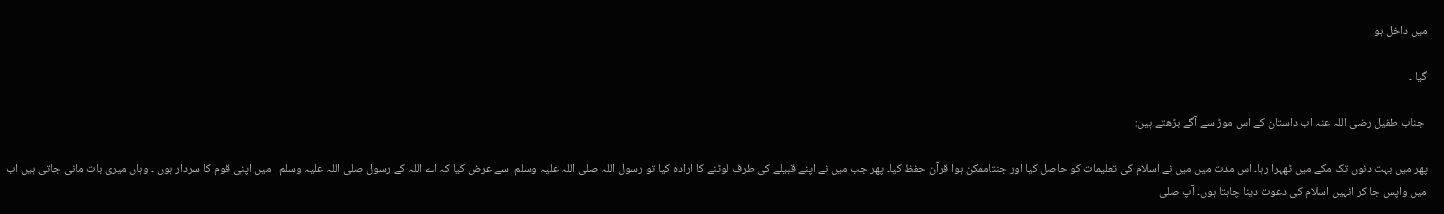میں داخل ہو

گیا ۔

 جناب طفیل رضی اللہ عنہ اب داستان کے اس موڑ سے آگے بڑھتے ہیں:

پھر میں بہت دنوں تک مکے میں ٹھہرا رہا۔ اس مدت میں میں نے اسلام کی تعلیمات کو حاصل کیا اور جنتاممکن ہوا قرآن حفظ کیا۔ پھر جب میں نے اپنے قبیلے کی طرف لوٹنے کا ارادہ کیا تو رسول اللہ صلی اللہ علیہ وسلم  سے عرض کیا کہ اے اللہ کے رسول صلی اللہ علیہ وسلم   میں اپنی قوم کا سردار ہوں ۔ وہاں میری بات مانی جاتی ہیں اب میں واپس جا کر انہیں اسلام کی دعوت دینا چاہتا ہوں۔ آپ صلی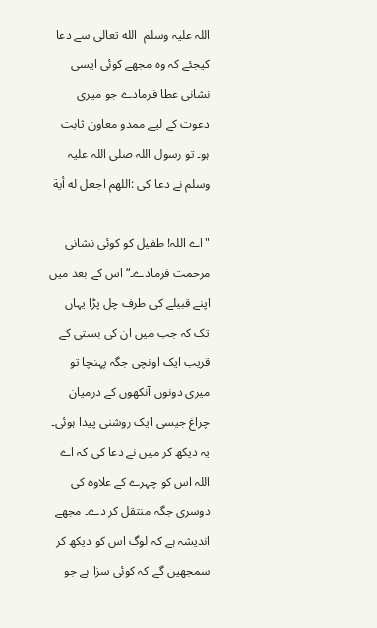اللہ علیہ وسلم  الله تعالی سے دعا کیجئے کہ وہ مجھے کوئی ایسی نشانی عطا فرمادے جو میری دعوت کے لیے ممدو معاون ثابت ہو۔ تو رسول اللہ صلی اللہ علیہ وسلم نے دعا کی :اللهم اجعل له أية

"اے اللہ! طفیل کو کوئی نشانی مرحمت فرمادے۔“ اس کے بعد میں اپنے قبیلے کی طرف چل پڑا یہاں تک کہ جب میں ان کی بستی کے قریب ایک اونچی جگہ پہنچا تو میری دونوں آنکھوں کے درمیان چراغ جیسی ایک روشنی پیدا ہوئی۔ یہ دیکھ کر میں نے دعا کی کہ اے اللہ اس کو چہرے کے علاوہ کی دوسری جگہ منتقل کر دے۔ مجھے اندیشہ ہے کہ لوگ اس کو دیکھ کر سمجھیں گے کہ کوئی سزا ہے جو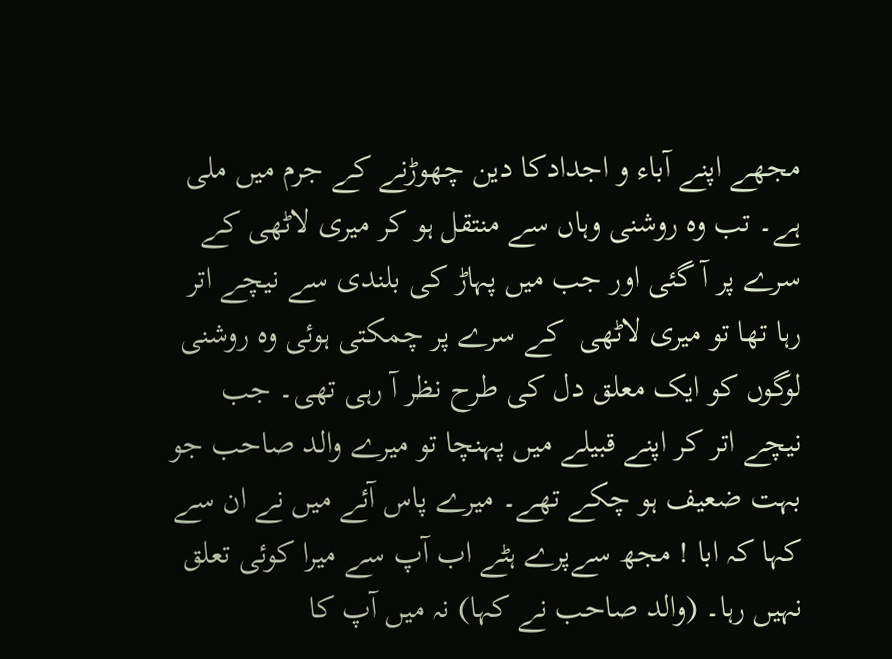مجھے اپنے آباء و اجدادکا دین چھوڑنے کے جرم میں ملی ہے۔ تب وہ روشنی وہاں سے منتقل ہو کر میری لاٹھی کے سرے پر آ گئی اور جب میں پہاڑ کی بلندی سے نیچے اتر رہا تھا تو میری لاٹھی  کے سرے پر چمکتی ہوئی وہ روشنی لوگوں کو ایک معلق دل کی طرح نظر آ رہی تھی۔ جب نیچے اتر کر اپنے قبیلے میں پہنچا تو میرے والد صاحب جو بہت ضعیف ہو چکے تھے۔ میرے پاس آئے میں نے ان سے کہا کہ ابا ! مجھ سےپرے ہٹے اب آپ سے میرا کوئی تعلق نہیں رہا۔ (والد صاحب نے کہا) نہ میں آپ کا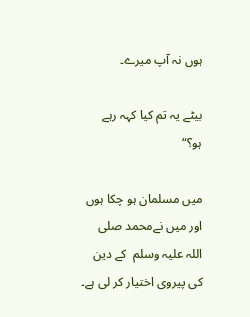ہوں نہ آپ میرے۔

بیٹے یہ تم کیا کہہ رہے ہو؟“

میں مسلمان ہو چکا ہوں اور میں نےمحمد صلی اللہ علیہ وسلم  کے دین کی پیروی اختیار کر لی ہے۔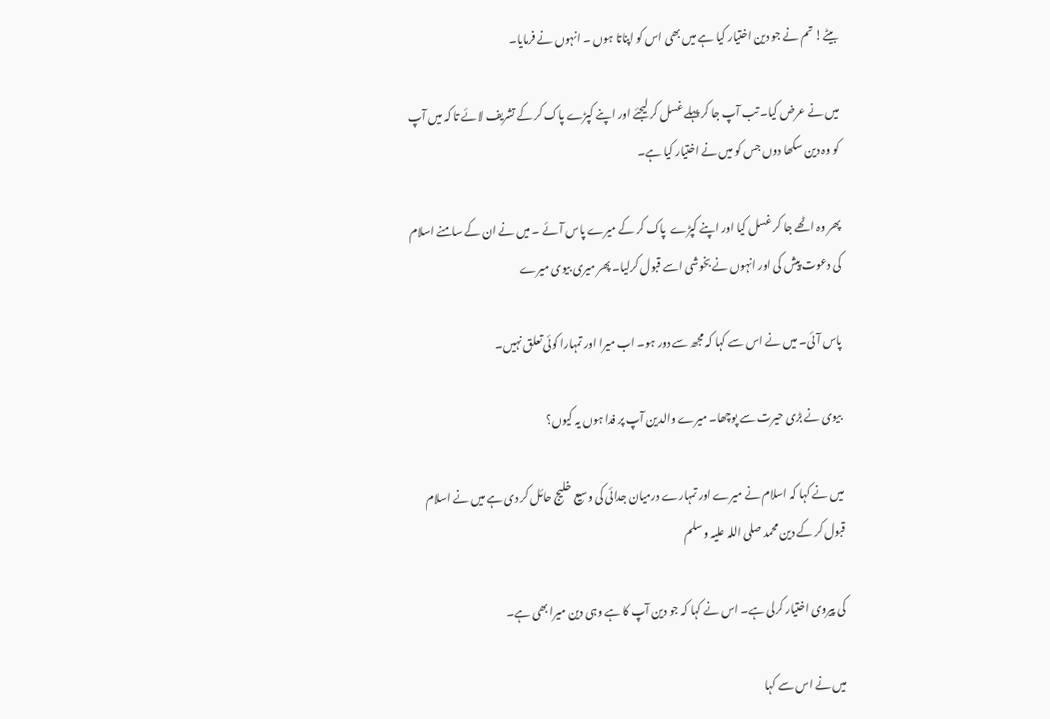بیٹے! تم نے جو دین اختیار کیا ہے میں بھی اس کو اپناتا ہوں ۔ انہوں نے فرمایا۔

میں نے عرض کیا۔ تب آپ جا کر پہلے غسل کر لیجئے اور اپنے کپڑے پاک کر کے تشریف لائے تا کہ میں آپ کو وہ دین سکھا دوں جس کو میں نے اختیار کیا ہے۔

پھر وہ اٹھے جا کر غسل کیا اور اپنے کپڑے  پاک کر کے میرے پاس آئے ۔ میں نے ان کے سامنے اسلام کی دعوت پیش کی اور انہوں نے بخوشی اسے قبول کرلیا۔ پھر میری بیوی میرے

پاس آئی۔ میں نے اس سے کہا کہ مجھ سے دور ہو۔ اب میرا اور تمہارا کوئی تعلق نہیں۔

 بیوی نے بڑی حیرت سے پوچھا۔ میرے والدین آپ پر فدا ہوں یہ کیوں؟

میں نے کہا کہ اسلام نے میرے اور تمہارے درمیان جدائی کی وسیع خلیج حائل کر دی ہے میں نے اسلام قبول کر کے دین محمد صلی اللہ علیہ وسلم

کی پیروی اختیار کرلی ہے۔ اس نے کہا کہ جو دین آپ کا ہے وہی دین میرا بھی ہے۔

میں نے اس سے کہا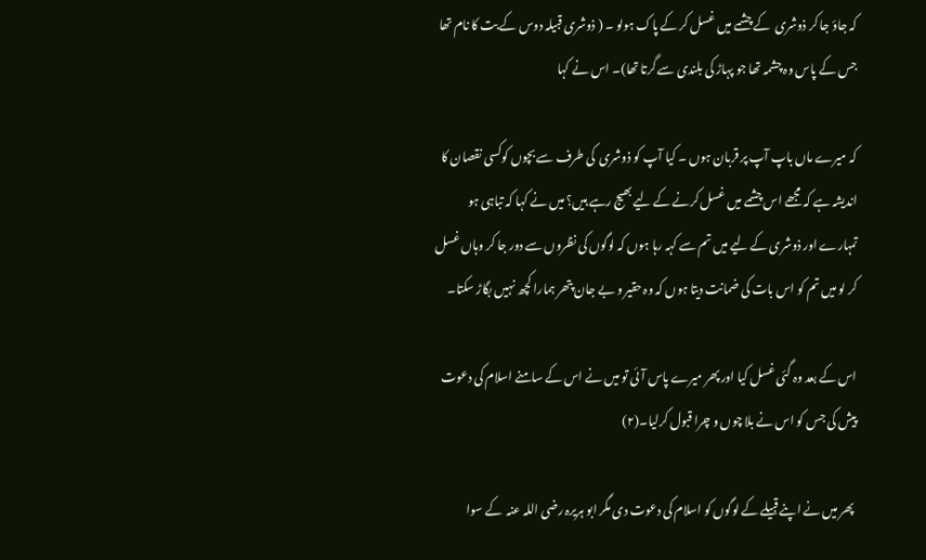کہ جاؤ جا کر ذوشری  کے چشمے میں غسل کر کے پاک ہولو ۔ ( ذوشری قبیلہ دوس کے بت کا نام تھا جس کے پاس وہ چشمہ تھا جو پہاڑ کی بلندی سے گرتا تھا)۔ اس نے کہا

کہ میرے ماں باپ آپ پر قربان ہوں ۔ کیا آپ کو ذوشری  کی طرف سے بچوں کوکسی نقصان کا اندیشہ ہے کہ مجھے اس چشمے میں غسل کرنے کے لیے بھیج رہے ہیں؟ میں نے کہا کہ تباہی ہو تمہارے اور ذوشری کے لیے میں تم سے کہہ رہا ہوں کہ لوگوں کی نظروں سے دور جا کر وہاں غسل کر لو میں تم کو اس بات کی ضمانت دیتا ہوں کہ وہ حقیر و بے جان پتھر ہمارا کچھ نہیں بگاڑ سکتا۔

اس کے بعد وہ گئی غسل کیا اور پھر میرے پاس آئی تو میں نے اس کے سامنے اسلام کی دعوت پیش کی جس کو اس نے بلا چوں و چرا قبول کرلیا۔(۲)

 پھر میں نے اپنے قبیلے کے لوگوں کو اسلام کی دعوت دی مگر ابو ہریرہ رضی اللہ عنہ  کے سوا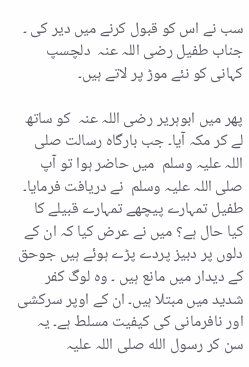سب نے اس کو قبول کرنے میں دیر کی ۔ جناب طفیل رضی اللہ عنہ  دلچسپ کہانی کو نئے موڑ پر لاتے ہیں۔

پھر میں ابوہریر رضی اللہ عنہ  کو ساتھ لے کر مکہ آیا۔ جب بارگاہ رسالت صلی اللہ علیہ وسلم  میں حاضر ہوا تو آپ صلی اللہ علیہ وسلم  نے دریافت فرمایا۔ طفیل تمہارے پیچھے تمہارے قبیلے کا کیا حال ہے؟ میں نے عرض کیا کہ ان کے دلوں پر دبیز پردے پڑے ہوئے ہیں جوحق کے دیدار میں مانع ہیں ۔ وہ لوگ کفر شدید میں مبتلا ہیں۔ ان کے اوپر سرکشی اور نافرمانی کی کیفیت مسلط ہے۔ یہ سن کر رسول الله صلی اللہ علیہ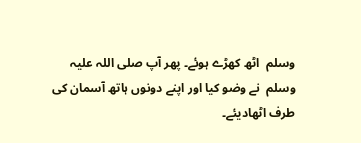وسلم  اٹھ کھڑے ہوئے۔ پھر آپ صلی اللہ علیہ وسلم  نے وضو کیا اور اپنے دونوں ہاتھ آسمان کی طرف اٹھادیئے۔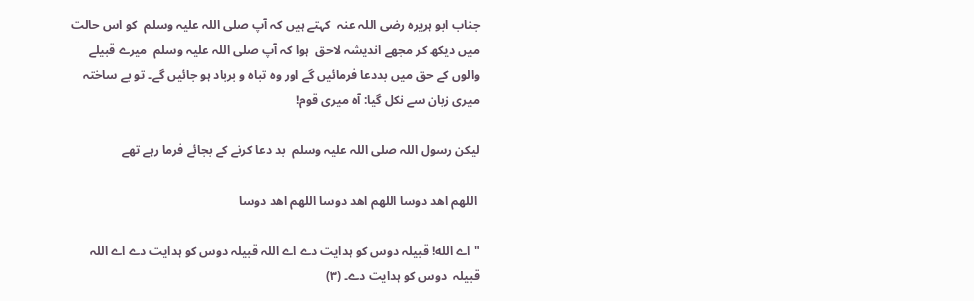جناب ابو ہریرہ رضی اللہ عنہ  کہتے ہیں کہ آپ صلی اللہ علیہ وسلم  کو اس حالت میں دیکھ کر مجھے اندیشہ لاحق  ہوا کہ آپ صلی اللہ علیہ وسلم  میرے قبیلے والوں کے حق میں بددعا فرمائیں گے اور وہ تباہ و برباد ہو جائیں گے۔ تو بے ساختہ میری زبان سے نکل گیا: آہ میری قوم!

لیکن رسول اللہ صلی اللہ علیہ وسلم  بد دعا کرنے کے بجائے فرما رہے تھے

 اللهم اهد دوسا اللهم اهد دوسا اللهم اھد دوسا

"اے الله! قبیلہ دوس کو ہدایت دے اے اللہ قبیلہ دوس کو ہدایت دے اے اللہ قبیلہ  دوس کو ہدایت دے۔ (۳)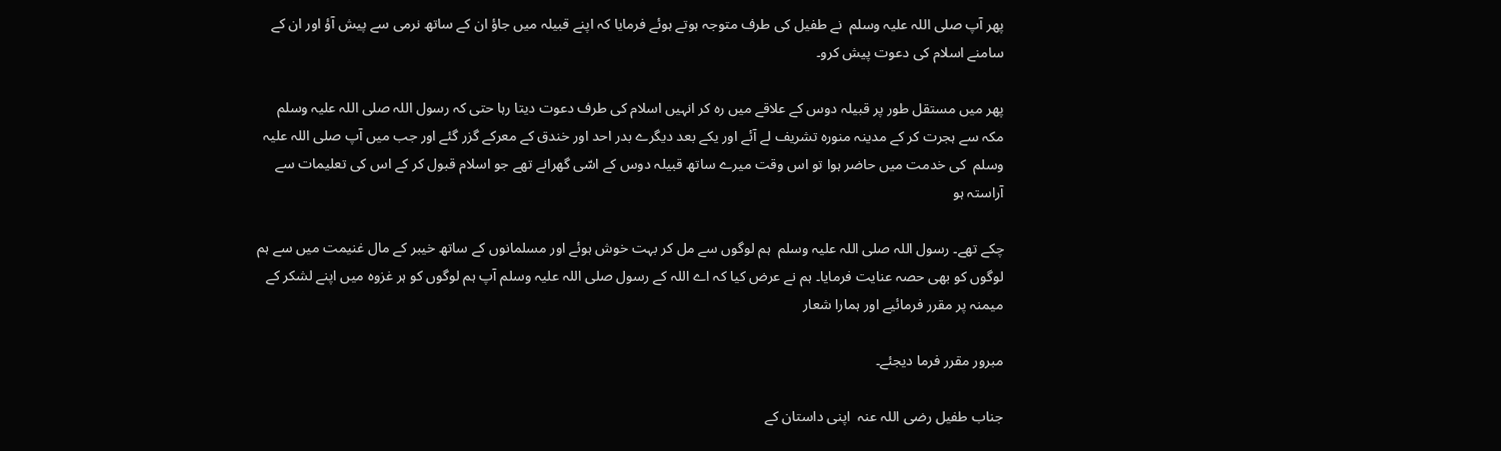پھر آپ صلی اللہ علیہ وسلم  نے طفیل کی طرف متوجہ ہوتے ہوئے فرمایا کہ اپنے قبیلہ میں جاؤ ان کے ساتھ نرمی سے پیش آؤ اور ان کے سامنے اسلام کی دعوت پیش کرو۔

پھر میں مستقل طور پر قبیلہ دوس کے علاقے میں رہ کر انہیں اسلام کی طرف دعوت دیتا رہا حتی کہ رسول اللہ صلی اللہ علیہ وسلم  مکہ سے ہجرت کر کے مدینہ منورہ تشریف لے آئے اور یکے بعد دیگرے بدر احد اور خندق کے معرکے گزر گئے اور جب میں آپ صلی اللہ علیہ وسلم  کی خدمت میں حاضر ہوا تو اس وقت میرے ساتھ قبیلہ دوس کے اسّی گھرانے تھے جو اسلام قبول کر کے اس کی تعلیمات سے آراستہ ہو

چکے تھے۔ رسول اللہ صلی اللہ علیہ وسلم  ہم لوگوں سے مل کر بہت خوش ہوئے اور مسلمانوں کے ساتھ خیبر کے مال غنیمت میں سے ہم لوگوں کو بھی حصہ عنایت فرمایا۔ ہم نے عرض کیا کہ اے اللہ کے رسول صلی اللہ علیہ وسلم آپ ہم لوگوں کو ہر غزوہ میں اپنے لشکر کے میمنہ پر مقرر فرمائیے اور ہمارا شعار

مبرور مقرر فرما دیجئے۔

جناب طفیل رضی اللہ عنہ  اپنی داستان کے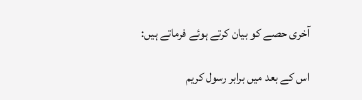آخری حصے کو بیان کرتے ہوئے فرماتے ہیں:

اس کے بعد میں برابر رسول کریم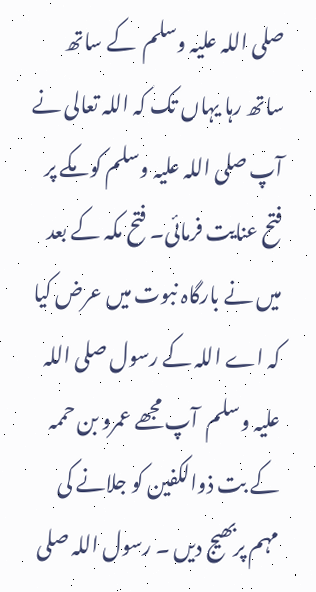صلی اللہ علیہ وسلم  کے ساتھ ساتھ رہا یہاں تک کہ اللہ تعالی نے آپ صلی اللہ علیہ وسلم کو مکے پر فتح عنایت فرمائی۔ فتح مکہ کے بعد میں نے بارگاہ نبوت میں عرض کیا کہ اے اللہ کے رسول صلی اللہ علیہ وسلم  آپ مجھے عمرو بن حممہ کے بت ذوالکفین کو جلانے کی مہم پربھیج دیں ۔ رسول اللہ صلی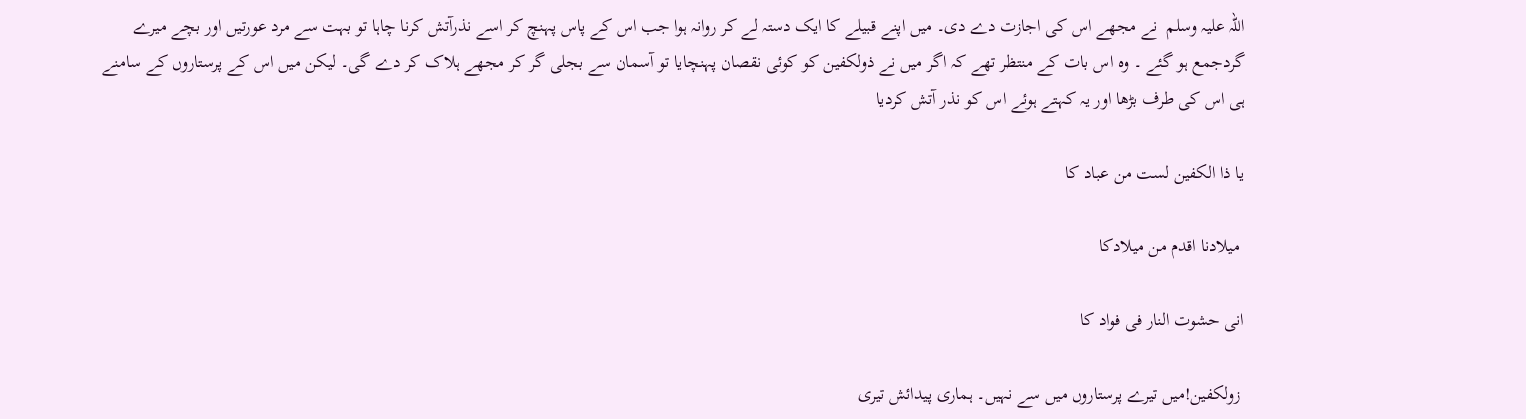اللہ علیہ وسلم  نے مجھے اس کی اجازت دے دی۔ میں اپنے قبیلے کا ایک دستہ لے کر روانہ ہوا جب اس کے پاس پہنچ کر اسے نذرآتش کرنا چاہا تو بہت سے مرد عورتیں اور بچے میرے گردجمع ہو گئے ۔ وہ اس بات کے منتظر تھے کہ اگر میں نے ذولکفین کو کوئی نقصان پہنچایا تو آسمان سے بجلی گر کر مجھے ہلاک کر دے گی۔ لیکن میں اس کے پرستاروں کے سامنے ہی اس کی طرف بڑھا اور یہ کہتے ہوئے اس کو نذر آتش کردیا

یا ذا الكفين لست من عباد کا

 میلادنا اقدم من میلادکا

انی حشوت النار فی فواد کا

 زولکفین!میں تیرے پرستاروں میں سے نہیں۔ ہماری پیدائش تیری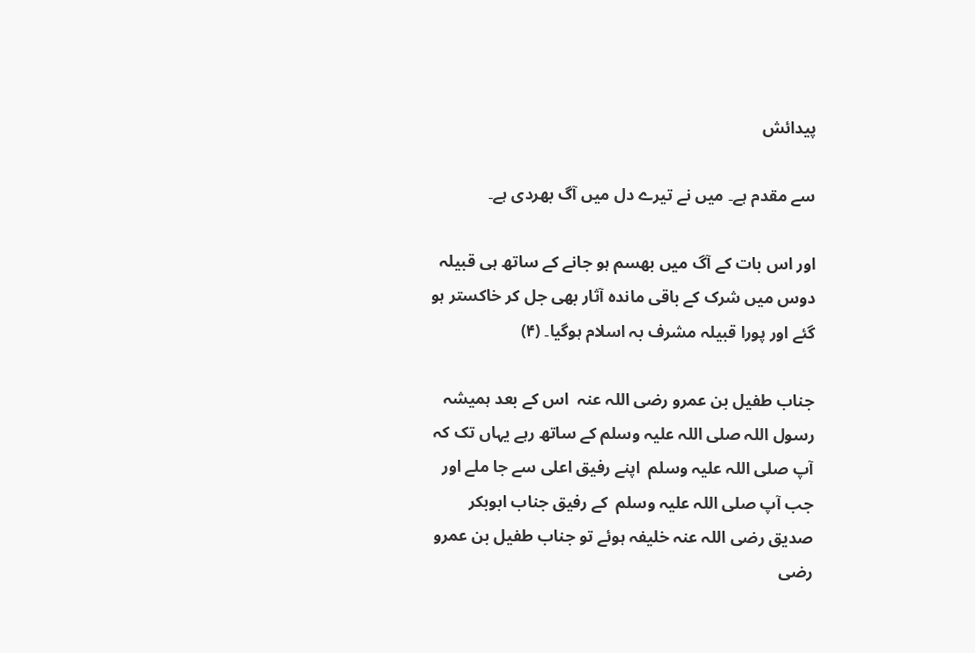پیدائش

سے مقدم ہے۔ میں نے تیرے دل میں آگ بھردی ہے۔

اور اس بات کے آگ میں بھسم ہو جانے کے ساتھ ہی قبیلہ دوس میں شرک کے باقی مانده آثار بھی جل کر خاکستر ہو گئے اور پورا قبیلہ مشرف بہ اسلام ہوگیا۔ (۴)

جناب طفیل بن عمرو رضی اللہ عنہ  اس کے بعد ہمیشہ رسول اللہ صلی اللہ علیہ وسلم کے ساتھ رہے یہاں تک کہ آپ صلی اللہ علیہ وسلم  اپنے رفیق اعلی سے جا ملے اور جب آپ صلی اللہ علیہ وسلم  کے رفیق جناب ابوبکر صدیق رضی اللہ عنہ خلیفہ ہوئے تو جناب طفیل بن عمرو رضی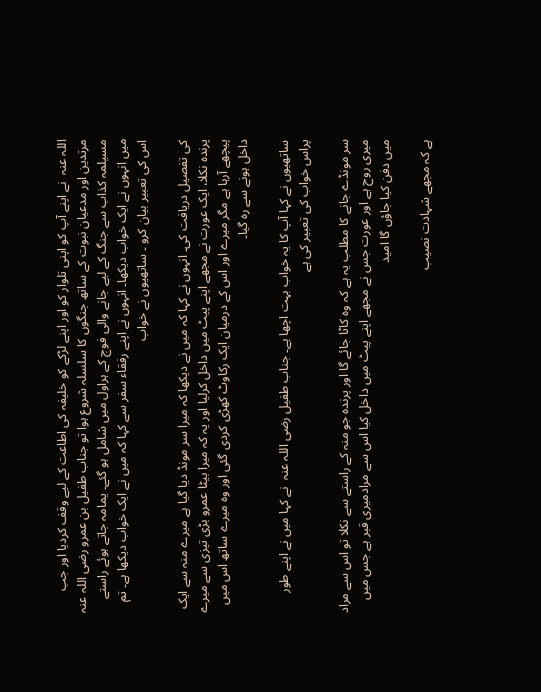اللہ عنہ  نے اپنے آپ کو اپنی تلوار کو اور اپنے لڑکے کو خلیفہ کی اطاعت کے لیے وقف کردیا اور جب مرتدین اور مدعیان نبوت کے ساتھ جنگوں کا سلسلہ شروع ہوا تو جناب طفیل بن عمرو رضی اللہ عنہ  مسیلمہ کذاب سے جنگ کے لیے جانے والی فوج کے ہراول میں شامل ہو گئے۔ یمامہ جاتے ہوئے راستے میں انہوں نے ایک خواب دیکھا۔ انہوں نے اپنے رفقاء سفر سے کہا کہ میں نے ایک خواب دیکھا ہے۔ تم اس کی تعبیر بیان کرو ۔ ساتھیوں نے خواب

کی تفصیل دریافت کی۔ انہوں نے کہا کہ میں نے دیکھا کہ میرا سر مونڈ دیا گیا ہے میرے منہ سے ایک پرندہ نکلا، ایک عورت نے مجھے اپنے پیٹ میں داخل کرلیا اور یہ کہ میرا بیٹا عمرو بڑی تیزی سے میرے پیچھے آرہا ہے مگر میرے اور اس کے درمیان ایک رکاوٹ کھڑی کردی گئی اور وہ میرے ساتھ اس میں داخل ہونے سے رہ گیا۔

ساتھیوں نے کہا آپ کا یہ خواب بہت اچھا ہے۔ جناب طفیل رضی اللہ عنہ  نے کہا میں نے اپنے طور پراس خواب کی تعبیر کی ہے

سر مونڈے جانے کا مطلب یہ ہے کہ وہ کاٹا جائے گا اور پرندہ جو منہ کے راستے سے نکلا تو اس سے مراد میری روح ہے اور عورت جس نے مجھے اپنے پیٹ میں داخل کیا اس سے مرادمیری قبر ہے جس میں میں دفن کیا جاؤں گا امید

ہے کہ مجھے شہادت نصیب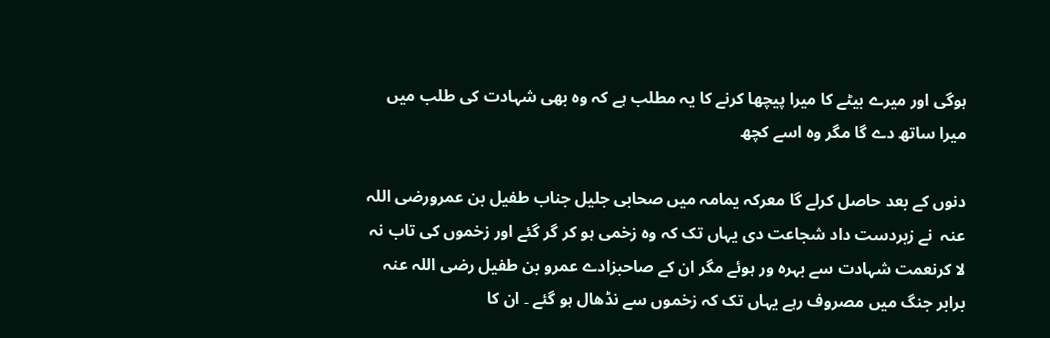ہوگی اور میرے بیٹے کا میرا پیچھا کرنے کا یہ مطلب ہے کہ وہ بھی شہادت کی طلب میں میرا ساتھ دے گا مگر وہ اسے کچھ

دنوں کے بعد حاصل کرلے گا معرکہ یمامہ میں صحابی جلیل جناب طفیل بن عمرورضی اللہ عنہ  نے زبردست داد شجاعت دی یہاں تک کہ وہ زخمی ہو کر گر گئے اور زخموں کی تاب نہ لا کرنعمت شہادت سے بہرہ ور ہوئے مگر ان کے صاحبزادے عمرو بن طفیل رضی اللہ عنہ برابر جنگ میں مصروف رہے یہاں تک کہ زخموں سے نڈھال ہو گئے ۔ ان کا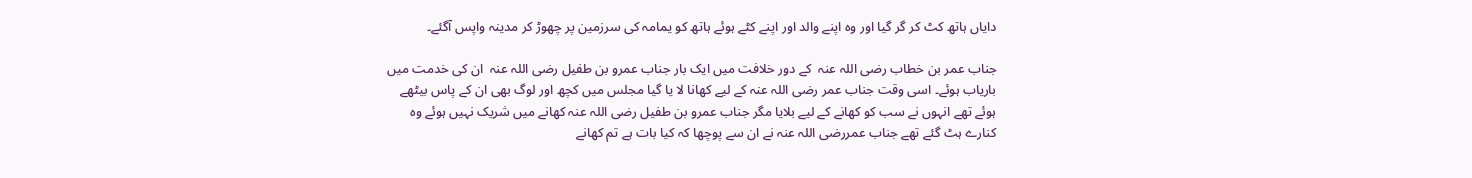دایاں ہاتھ کٹ کر گر گیا اور وہ اپنے والد اور اپنے کٹے ہوئے ہاتھ کو یمامہ کی سرزمین پر چھوڑ کر مدینہ واپس آگئے۔

جناب عمر بن خطاب رضی اللہ عنہ  کے دور خلافت میں ایک بار جناب عمرو بن طفیل رضی اللہ عنہ  ان کی خدمت میں باریاب ہوئے۔ اسی وقت جناب عمر رضی اللہ عنہ کے لیے کھانا لا یا گیا مجلس میں کچھ اور لوگ بھی ان کے پاس بیٹھے ہوئے تھے انہوں نے سب کو کھانے کے لیے بلایا مگر جناب عمرو بن طفیل رضی اللہ عنہ کھانے میں شریک نہیں ہوئے وہ کنارے ہٹ گئے تھے جناب عمررضی اللہ عنہ نے ان سے پوچھا کہ کیا بات ہے تم کھانے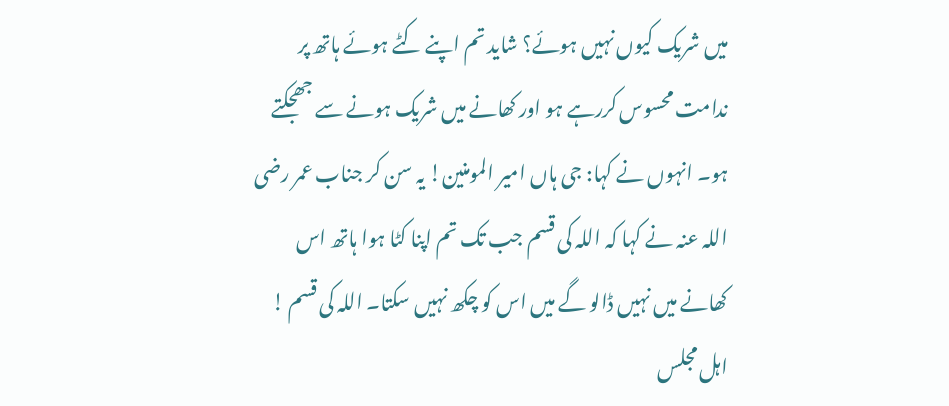میں شریک کیوں نہیں ہوئے؟ شاید تم اپنے کٹے ہوئے ہاتھ پر ندامت محسوس کررہے ہو اور کھانے میں شریک ہونے سے جھجکتے  ہو۔ انہوں نے کہا: جی ہاں امیر المومنین! یہ سن کر جناب عمر رضی اللہ عنہ نے کہا کہ اللہ کی قسم جب تک تم اپنا کٹا ہوا ہاتھ اس کھانے میں نہیں ڈالو گے میں اس کو چکھ نہیں سکتا۔ اللہ کی قسم ! اہل مجلس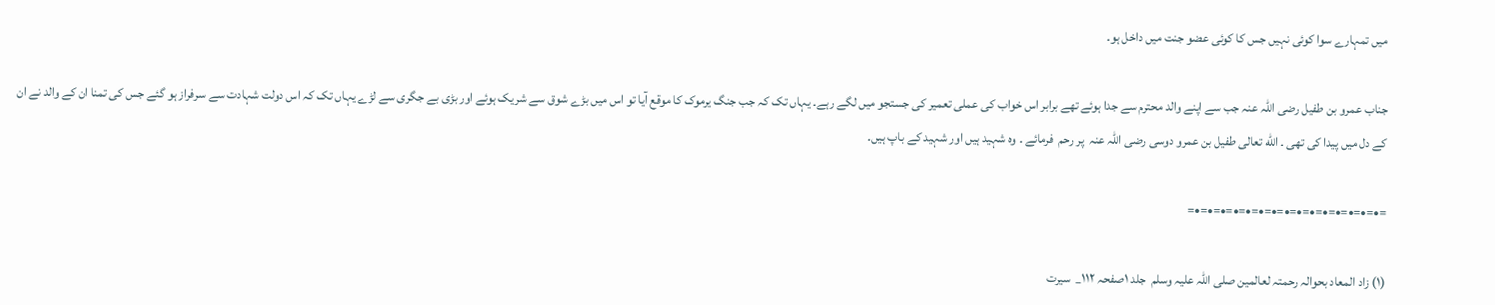میں تمہارے سوا کوئی نہیں جس کا کوئی عضو جنت میں داخل ہو۔

جناب عمرو بن طفیل رضی اللہ عنہ جب سے اپنے والد محترم سے جدا ہوئے تھے برابر اس خواب کی عملی تعمیر کی جستجو میں لگے رہے۔ یہاں تک کہ جب جنگ یرموک کا موقع آیا تو اس میں بڑے شوق سے شریک ہوئے اور بڑی بے جگری سے لڑے یہاں تک کہ اس دولت شہادت سے سرفراز ہو گئے جس کی تمنا ان کے والد نے ان کے دل میں پیدا کی تھی ۔ الله تعالی طفیل بن عمرو دوسی رضی اللہ عنہ  پر رحم  فرمائے ۔ وہ شہید ہیں اور شہید کے باپ ہیں۔

=•=•=•=•=•=•=•=•=•=•=•=•=•=•=•=

(١) زاد المعاد بحوالہ رحمتہ لعالمین صلی اللہ علیہ وسلم  جلد ١صفحہ ١١٢_  سیرت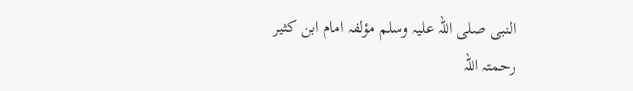النبی صلی اللہ علیہ وسلم مؤلفہ امام ابن کثیر رحمتہ اللہ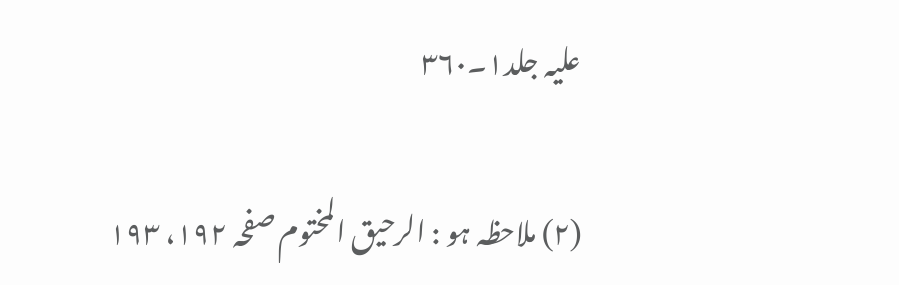علیہ جلد١۔٣٦٠

(۲) ملاحظہ ہو : الرحیق المختوم صفحہ ۱۹٢، ۱۹۳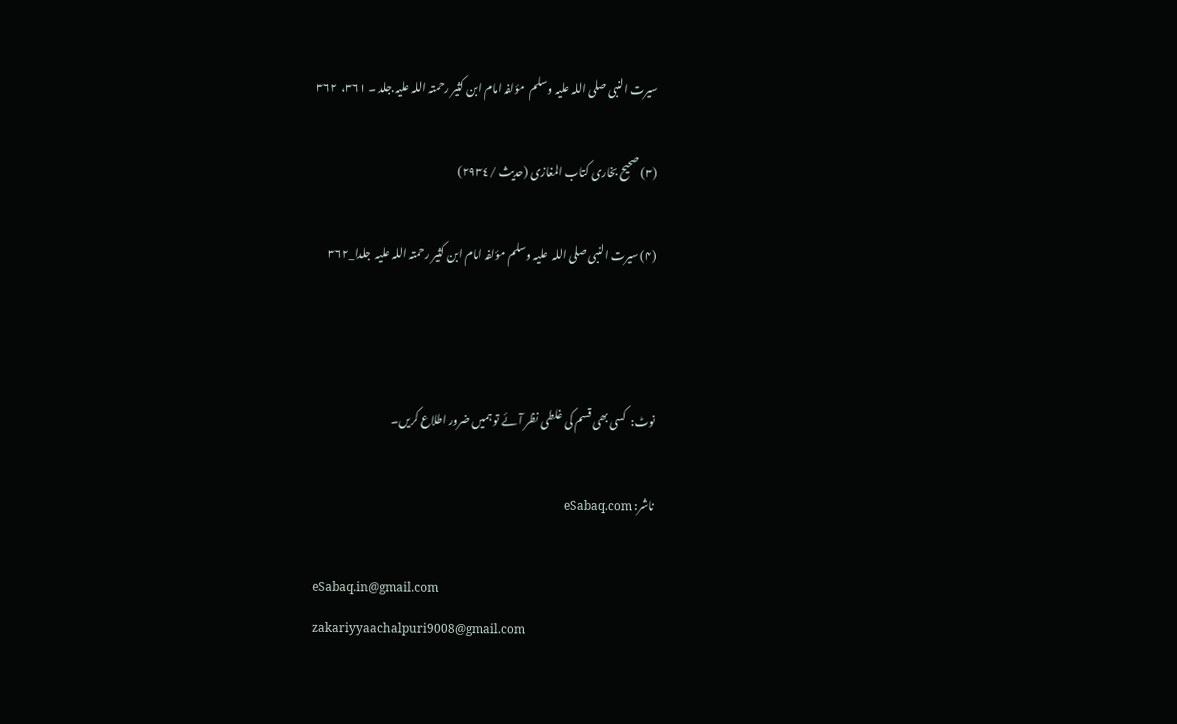سیرت النبی صلی اللہ علیہ وسلم  مؤلفہ امام ابن کثیر رحمتہ اللہ علیہ.جلد ۔ ٣٦١،  ٣٦٢

(۳) صحیح بخاری کتاب المغازی (حدیث /٢٩٣٤)

(۴) سیرت النبی صلی اللہ  علیہ وسلم مؤلفہ امام ابن کثیر رحمتہ اللہ علیہ  جلدا_۳۶٢



نوٹ:  کسی بھی قسم کی غلطی نظر آئے تو ہمیں ضرور اطلاع کریں۔

ناشر: eSabaq.com

eSabaq.in@gmail.com
zakariyyaachalpuri9008@gmail.com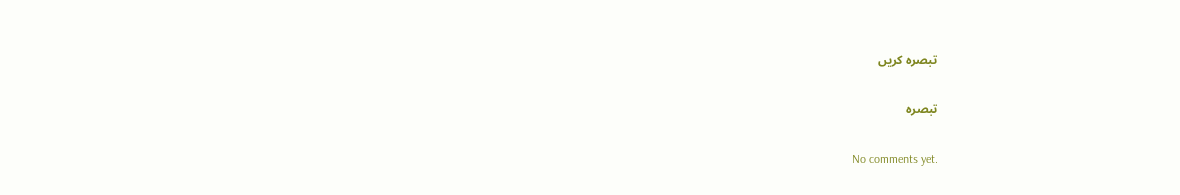تبصرہ کریں

تبصرہ

No comments yet.